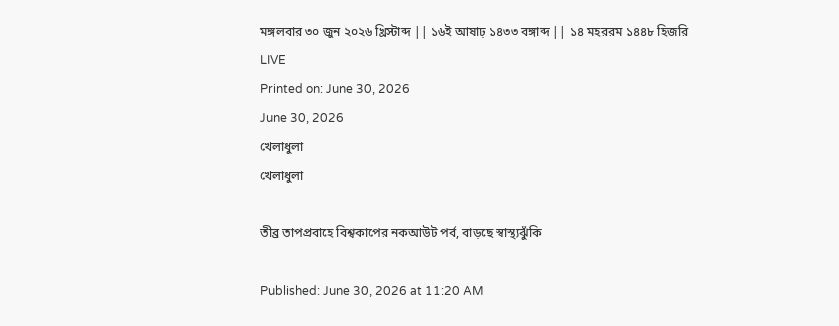মঙ্গলবার ৩০ জুন ২০২৬ খ্রিস্টাব্দ || ১৬ই আষাঢ় ১৪৩৩ বঙ্গাব্দ || ১৪ মহররম ১৪৪৮ হিজরি
LIVE
Printed on: June 30, 2026
June 30, 2026
খেলাধুলা
খেলাধুলা

তীব্র তাপপ্রবাহে বিশ্বকাপের নকআউট পর্ব, বাড়ছে স্বাস্থ্যঝুঁকি

Published: June 30, 2026 at 11:20 AM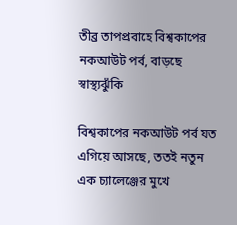তীব্র তাপপ্রবাহে বিশ্বকাপের নকআউট পর্ব, বাড়ছে স্বাস্থ্যঝুঁকি

বিশ্বকাপের নকআউট পর্ব যত এগিয়ে আসছে, ততই নতুন এক চ্যালেঞ্জের মুখে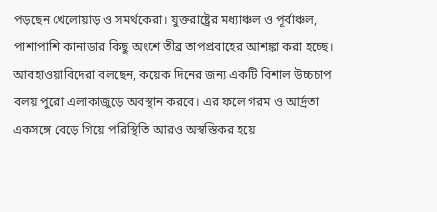পড়ছেন খেলোয়াড় ও সমর্থকেরা। যুক্তরাষ্ট্রের মধ্যাঞ্চল ও পূর্বাঞ্চল, পাশাপাশি কানাডার কিছু অংশে তীব্র তাপপ্রবাহের আশঙ্কা করা হচ্ছে। আবহাওয়াবিদেরা বলছেন, কয়েক দিনের জন্য একটি বিশাল উচ্চচাপ বলয় পুরো এলাকাজুড়ে অবস্থান করবে। এর ফলে গরম ও আর্দ্রতা একসঙ্গে বেড়ে গিয়ে পরিস্থিতি আরও অস্বস্তিকর হয়ে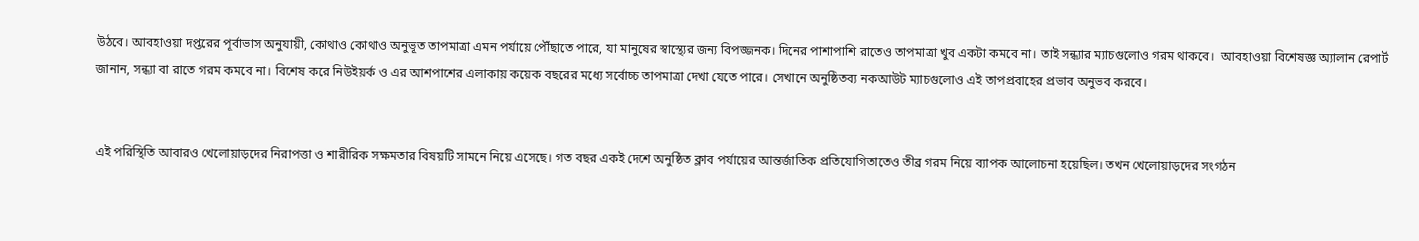উঠবে। আবহাওয়া দপ্তরের পূর্বাভাস অনুযায়ী, কোথাও কোথাও অনুভূত তাপমাত্রা এমন পর্যায়ে পৌঁছাতে পারে, যা মানুষের স্বাস্থ্যের জন্য বিপজ্জনক। দিনের পাশাপাশি রাতেও তাপমাত্রা খুব একটা কমবে না। তাই সন্ধ্যার ম্যাচগুলোও গরম থাকবে।  আবহাওয়া বিশেষজ্ঞ অ্যালান রেপার্ট জানান, সন্ধ্যা বা রাতে গরম কমবে না। বিশেষ করে নিউইয়র্ক ও এর আশপাশের এলাকায় কয়েক বছরের মধ্যে সর্বোচ্চ তাপমাত্রা দেখা যেতে পারে। সেখানে অনুষ্ঠিতব্য নকআউট ম্যাচগুলোও এই তাপপ্রবাহের প্রভাব অনুভব করবে।


এই পরিস্থিতি আবারও খেলোয়াড়দের নিরাপত্তা ও শারীরিক সক্ষমতার বিষয়টি সামনে নিয়ে এসেছে। গত বছর একই দেশে অনুষ্ঠিত ক্লাব পর্যায়ের আন্তর্জাতিক প্রতিযোগিতাতেও তীব্র গরম নিয়ে ব্যাপক আলোচনা হয়েছিল। তখন খেলোয়াড়দের সংগঠন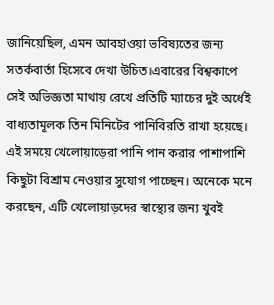জানিয়েছিল, এমন আবহাওয়া ভবিষ্যতের জন্য সতর্কবার্তা হিসেবে দেখা উচিত।এবারের বিশ্বকাপে সেই অভিজ্ঞতা মাথায় রেখে প্রতিটি ম্যাচের দুই অর্ধেই বাধ্যতামূলক তিন মিনিটের পানিবিরতি রাখা হয়েছে। এই সময়ে খেলোয়াড়েরা পানি পান করার পাশাপাশি কিছুটা বিশ্রাম নেওয়ার সুযোগ পাচ্ছেন। অনেকে মনে করছেন, এটি খেলোয়াড়দের স্বাস্থ্যের জন্য খুবই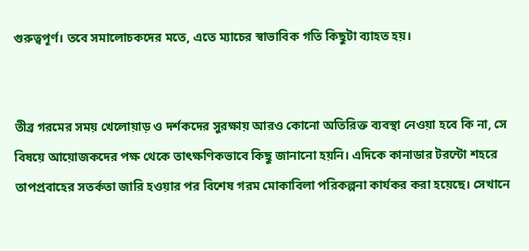গুরুত্বপূর্ণ। তবে সমালোচকদের মতে, এতে ম্যাচের স্বাভাবিক গতি কিছুটা ব্যাহত হয়।


তীব্র গরমের সময় খেলোয়াড় ও দর্শকদের সুরক্ষায় আরও কোনো অতিরিক্ত ব্যবস্থা নেওয়া হবে কি না, সে বিষয়ে আয়োজকদের পক্ষ থেকে তাৎক্ষণিকভাবে কিছু জানানো হয়নি। এদিকে কানাডার টরন্টো শহরে তাপপ্রবাহের সতর্কতা জারি হওয়ার পর বিশেষ গরম মোকাবিলা পরিকল্পনা কার্যকর করা হয়েছে। সেখানে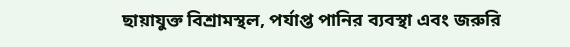ছায়াযুক্ত বিশ্রামস্থল, পর্যাপ্ত পানির ব্যবস্থা এবং জরুরি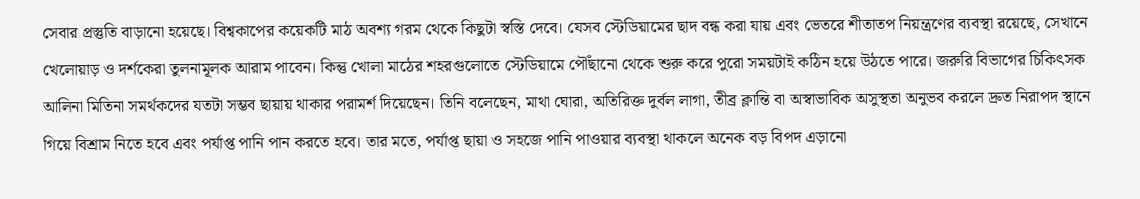সেবার প্রস্তুতি বাড়ানো হয়েছে। বিশ্বকাপের কয়েকটি মাঠ অবশ্য গরম থেকে কিছুটা স্বস্তি দেবে। যেসব স্টেডিয়ামের ছাদ বন্ধ করা যায় এবং ভেতরে শীতাতপ নিয়ন্ত্রণের ব্যবস্থা রয়েছে, সেখানে খেলোয়াড় ও দর্শকেরা তুলনামূলক আরাম পাবেন। কিন্তু খোলা মাঠের শহরগুলোতে স্টেডিয়ামে পৌঁছানো থেকে শুরু করে পুরো সময়টাই কঠিন হয়ে উঠতে পারে। জরুরি বিভাগের চিকিৎসক আলিনা মিতিনা সমর্থকদের যতটা সম্ভব ছায়ায় থাকার পরামর্শ দিয়েছেন। তিনি বলেছেন, মাথা ঘোরা, অতিরিক্ত দুর্বল লাগা, তীব্র ক্লান্তি বা অস্বাভাবিক অসুস্থতা অনুভব করলে দ্রুত নিরাপদ স্থানে গিয়ে বিশ্রাম নিতে হবে এবং পর্যাপ্ত পানি পান করতে হবে। তার মতে, পর্যাপ্ত ছায়া ও সহজে পানি পাওয়ার ব্যবস্থা থাকলে অনেক বড় বিপদ এড়ানো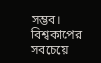সম্ভব। বিশ্বকাপের সবচেয়ে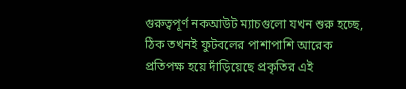গুরুত্বপূর্ণ নকআউট ম্যাচগুলো যখন শুরু হচ্ছে, ঠিক তখনই ফুটবলের পাশাপাশি আরেক প্রতিপক্ষ হয়ে দাঁড়িয়েছে প্রকৃতির এই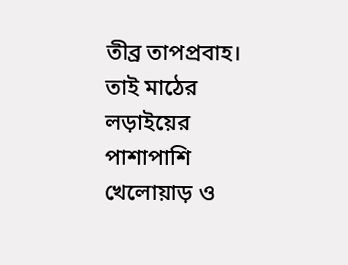তীব্র তাপপ্রবাহ। তাই মাঠের লড়াইয়ের পাশাপাশি খেলোয়াড় ও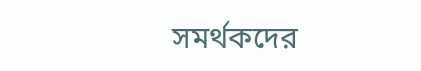সমর্থকদের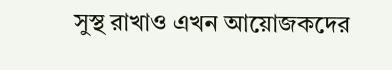সুস্থ রাখাও এখন আয়োজকদের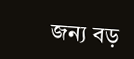জন্য বড়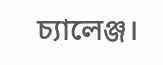চ্যালেঞ্জ।